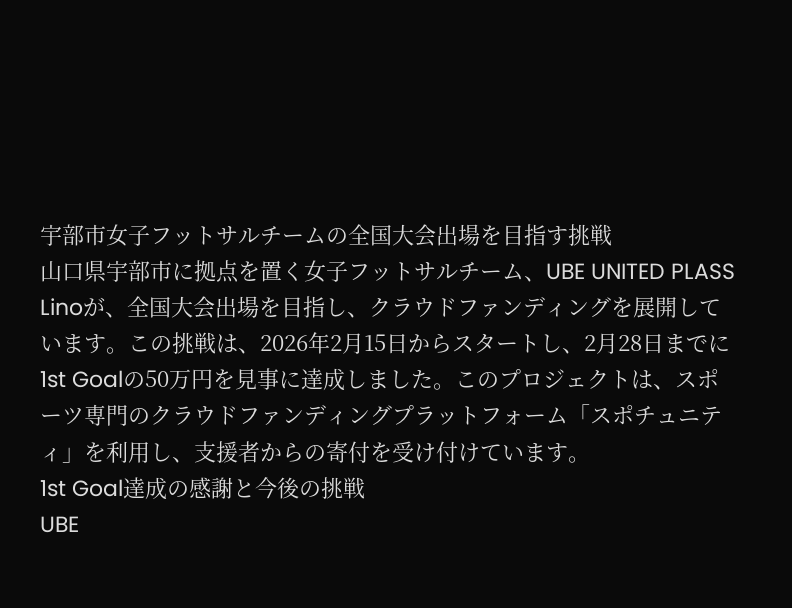宇部市女子フットサルチームの全国大会出場を目指す挑戦
山口県宇部市に拠点を置く女子フットサルチーム、UBE UNITED PLASS Linoが、全国大会出場を目指し、クラウドファンディングを展開しています。この挑戦は、2026年2月15日からスタートし、2月28日までに1st Goalの50万円を見事に達成しました。このプロジェクトは、スポーツ専門のクラウドファンディングプラットフォーム「スポチュニティ」を利用し、支援者からの寄付を受け付けています。
1st Goal達成の感謝と今後の挑戦
UBE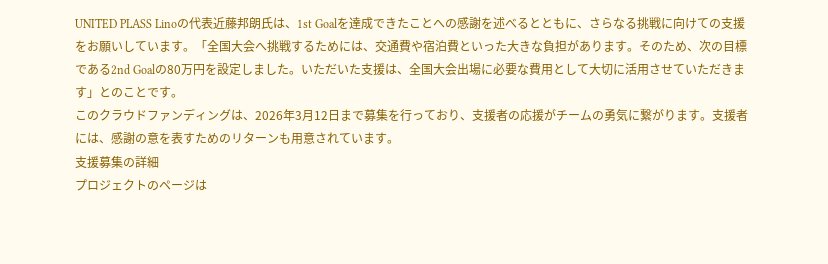UNITED PLASS Linoの代表近藤邦朗氏は、1st Goalを達成できたことへの感謝を述べるとともに、さらなる挑戦に向けての支援をお願いしています。「全国大会へ挑戦するためには、交通費や宿泊費といった大きな負担があります。そのため、次の目標である2nd Goalの80万円を設定しました。いただいた支援は、全国大会出場に必要な費用として大切に活用させていただきます」とのことです。
このクラウドファンディングは、2026年3月12日まで募集を行っており、支援者の応援がチームの勇気に繋がります。支援者には、感謝の意を表すためのリターンも用意されています。
支援募集の詳細
プロジェクトのページは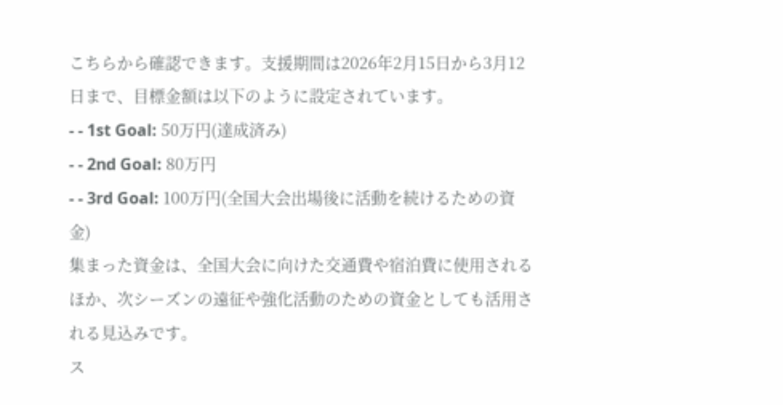こちらから確認できます。支援期間は2026年2月15日から3月12日まで、目標金額は以下のように設定されています。
- - 1st Goal: 50万円(達成済み)
- - 2nd Goal: 80万円
- - 3rd Goal: 100万円(全国大会出場後に活動を続けるための資金)
集まった資金は、全国大会に向けた交通費や宿泊費に使用されるほか、次シーズンの遠征や強化活動のための資金としても活用される見込みです。
ス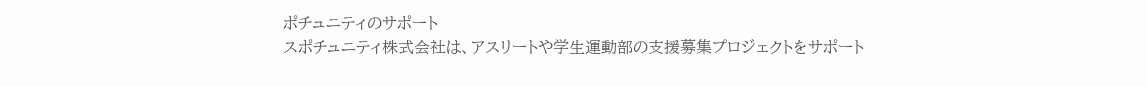ポチュニティのサポート
スポチュニティ株式会社は、アスリートや学生運動部の支援募集プロジェクトをサポート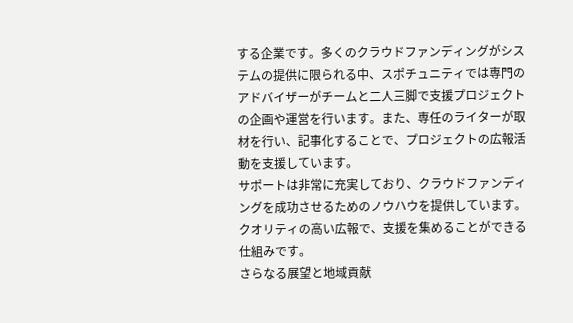する企業です。多くのクラウドファンディングがシステムの提供に限られる中、スポチュニティでは専門のアドバイザーがチームと二人三脚で支援プロジェクトの企画や運営を行います。また、専任のライターが取材を行い、記事化することで、プロジェクトの広報活動を支援しています。
サポートは非常に充実しており、クラウドファンディングを成功させるためのノウハウを提供しています。クオリティの高い広報で、支援を集めることができる仕組みです。
さらなる展望と地域貢献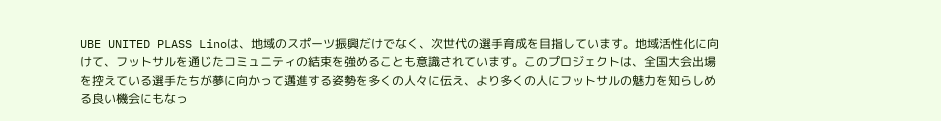UBE UNITED PLASS Linoは、地域のスポーツ振興だけでなく、次世代の選手育成を目指しています。地域活性化に向けて、フットサルを通じたコミュニティの結束を強めることも意識されています。このプロジェクトは、全国大会出場を控えている選手たちが夢に向かって邁進する姿勢を多くの人々に伝え、より多くの人にフットサルの魅力を知らしめる良い機会にもなっ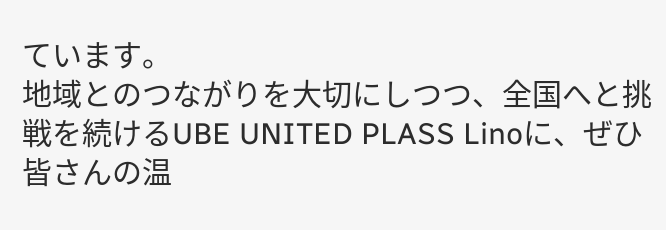ています。
地域とのつながりを大切にしつつ、全国へと挑戦を続けるUBE UNITED PLASS Linoに、ぜひ皆さんの温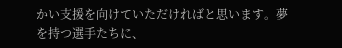かい支援を向けていただければと思います。夢を持つ選手たちに、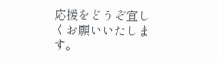応援をどうぞ宜しくお願いいたします。